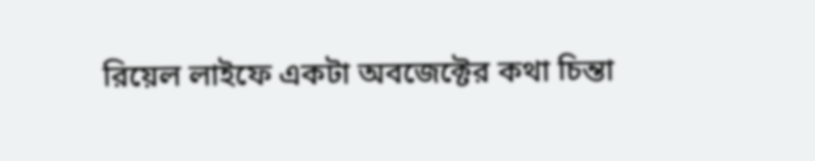রিয়েল লাইফে একটা অবজেক্টের কথা চিন্তা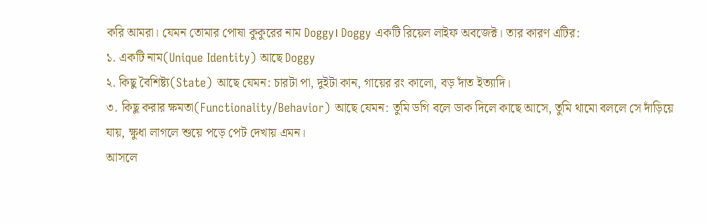করি আমরা। যেমন তোমার পোষা কুকুরের নাম Doggy। Doggy একটি রিয়েল লাইফ অবজেক্ট। তার কারণ এটির:
১. একটি নাম(Unique Identity) আছে Doggy
২. কিছু বৈশিষ্ট্য(State) আছে যেমন: চারটা পা, দুইটা কান, গায়ের রং কালো, বড় দাঁত ইত্যাদি।
৩. কিছু করার ক্ষমতা(Functionality/Behavior) আছে যেমন: তুমি ডগি বলে ডাক দিলে কাছে আসে, তুমি থামো বললে সে দাঁড়িয়ে যায়, ক্ষুধা লাগলে শুয়ে পড়ে পেট দেখায় এমন।
আসলে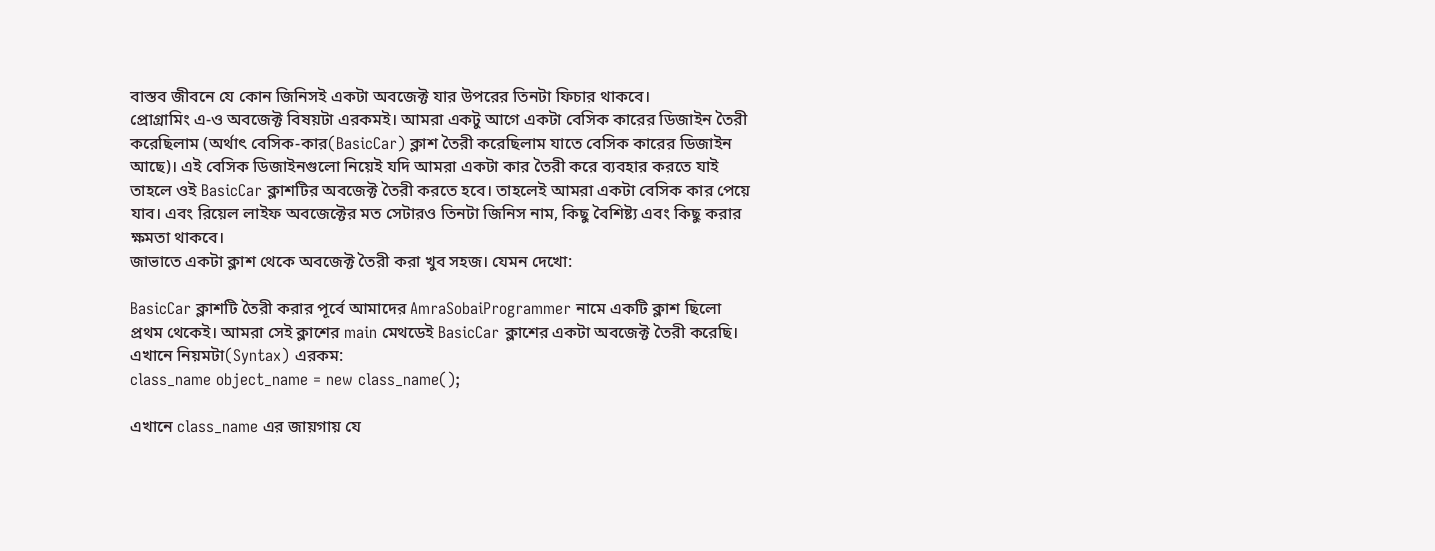বাস্তব জীবনে যে কোন জিনিসই একটা অবজেক্ট যার উপরের তিনটা ফিচার থাকবে।
প্রোগ্রামিং এ-ও অবজেক্ট বিষয়টা এরকমই। আমরা একটু আগে একটা বেসিক কারের ডিজাইন তৈরী করেছিলাম (অর্থাৎ বেসিক-কার(BasicCar) ক্লাশ তৈরী করেছিলাম যাতে বেসিক কারের ডিজাইন আছে)। এই বেসিক ডিজাইনগুলো নিয়েই যদি আমরা একটা কার তৈরী করে ব্যবহার করতে যাই তাহলে ওই BasicCar ক্লাশটির অবজেক্ট তৈরী করতে হবে। তাহলেই আমরা একটা বেসিক কার পেয়ে যাব। এবং রিয়েল লাইফ অবজেক্টের মত সেটারও তিনটা জিনিস নাম, কিছু বৈশিষ্ট্য এবং কিছু করার ক্ষমতা থাকবে।
জাভাতে একটা ক্লাশ থেকে অবজেক্ট তৈরী করা খুব সহজ। যেমন দেখো:

BasicCar ক্লাশটি তৈরী করার পূর্বে আমাদের AmraSobaiProgrammer নামে একটি ক্লাশ ছিলো প্রথম থেকেই। আমরা সেই ক্লাশের main মেথডেই BasicCar ক্লাশের একটা অবজেক্ট তৈরী করেছি। এখানে নিয়মটা(Syntax) এরকম:
class_name object_name = new class_name();

এখানে class_name এর জায়গায় যে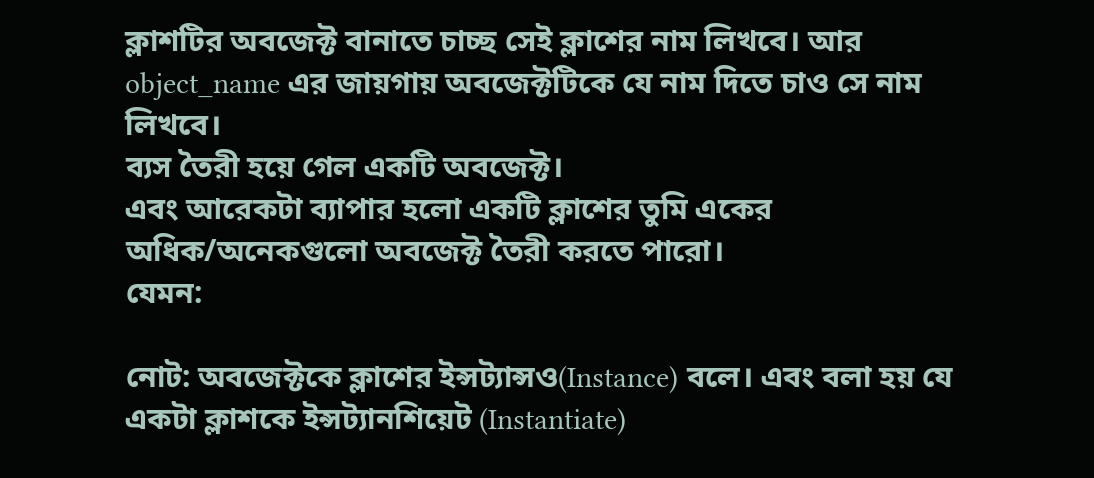ক্লাশটির অবজেক্ট বানাতে চাচ্ছ সেই ক্লাশের নাম লিখবে। আর object_name এর জায়গায় অবজেক্টটিকে যে নাম দিতে চাও সে নাম লিখবে।
ব্যস তৈরী হয়ে গেল একটি অবজেক্ট।
এবং আরেকটা ব্যাপার হলো একটি ক্লাশের তুমি একের অধিক/অনেকগুলো অবজেক্ট তৈরী করতে পারো।
যেমন:

নোট: অবজেক্টকে ক্লাশের ইন্সট্যান্সও(Instance) বলে। এবং বলা হয় যে একটা ক্লাশকে ইন্সট্যানশিয়েট (Instantiate)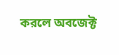করলে অবজেক্ট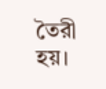তৈরী হয়।